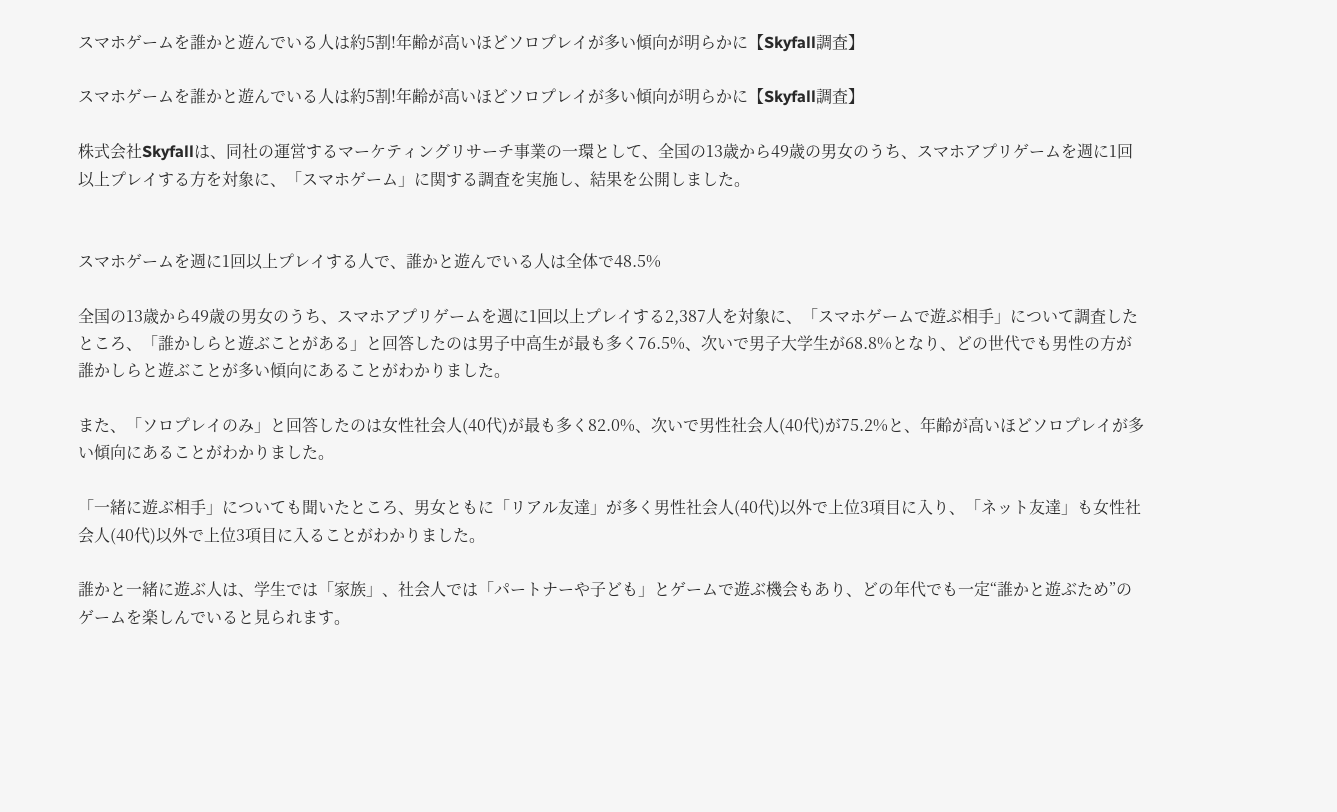スマホゲームを誰かと遊んでいる人は約5割!年齢が高いほどソロプレイが多い傾向が明らかに【Skyfall調査】

スマホゲームを誰かと遊んでいる人は約5割!年齢が高いほどソロプレイが多い傾向が明らかに【Skyfall調査】

株式会社Skyfallは、同社の運営するマーケティングリサーチ事業の一環として、全国の13歳から49歳の男女のうち、スマホアプリゲームを週に1回以上プレイする方を対象に、「スマホゲーム」に関する調査を実施し、結果を公開しました。


スマホゲームを週に1回以上プレイする人で、誰かと遊んでいる人は全体で48.5%

全国の13歳から49歳の男女のうち、スマホアプリゲームを週に1回以上プレイする2,387人を対象に、「スマホゲームで遊ぶ相手」について調査したところ、「誰かしらと遊ぶことがある」と回答したのは男子中高生が最も多く76.5%、次いで男子大学生が68.8%となり、どの世代でも男性の方が誰かしらと遊ぶことが多い傾向にあることがわかりました。

また、「ソロプレイのみ」と回答したのは女性社会人(40代)が最も多く82.0%、次いで男性社会人(40代)が75.2%と、年齢が高いほどソロプレイが多い傾向にあることがわかりました。

「一緒に遊ぶ相手」についても聞いたところ、男女ともに「リアル友達」が多く男性社会人(40代)以外で上位3項目に入り、「ネット友達」も女性社会人(40代)以外で上位3項目に入ることがわかりました。

誰かと一緒に遊ぶ人は、学生では「家族」、社会人では「パートナーや子ども」とゲームで遊ぶ機会もあり、どの年代でも一定“誰かと遊ぶため”のゲームを楽しんでいると見られます。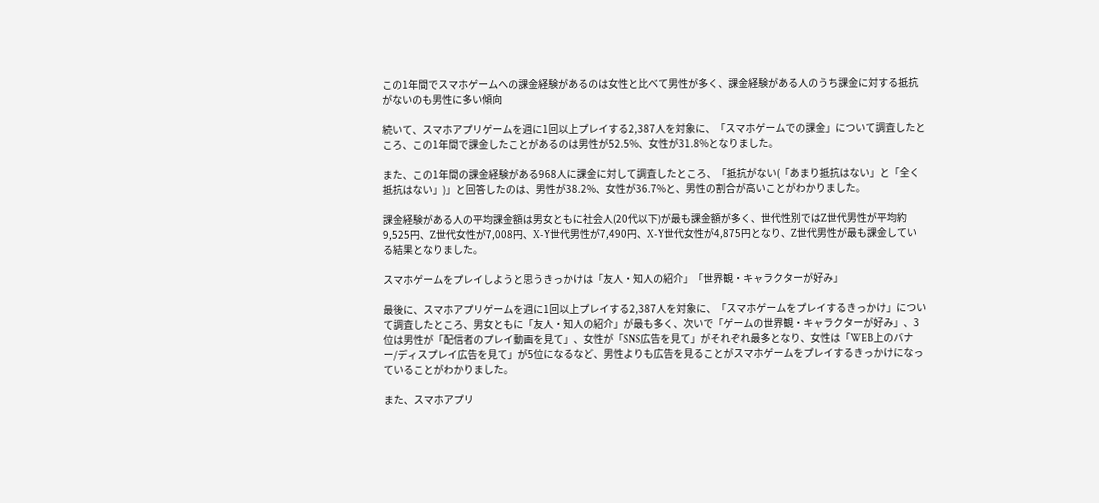この1年間でスマホゲームへの課金経験があるのは女性と比べて男性が多く、課金経験がある人のうち課金に対する抵抗がないのも男性に多い傾向

続いて、スマホアプリゲームを週に1回以上プレイする2,387人を対象に、「スマホゲームでの課金」について調査したところ、この1年間で課金したことがあるのは男性が52.5%、女性が31.8%となりました。

また、この1年間の課金経験がある968人に課金に対して調査したところ、「抵抗がない(「あまり抵抗はない」と「全く抵抗はない」)」と回答したのは、男性が38.2%、女性が36.7%と、男性の割合が高いことがわかりました。

課金経験がある人の平均課金額は男女ともに社会人(20代以下)が最も課金額が多く、世代性別ではZ世代男性が平均約9,525円、Z世代女性が7,008円、X-Y世代男性が7,490円、X-Y世代女性が4,875円となり、Z世代男性が最も課金している結果となりました。

スマホゲームをプレイしようと思うきっかけは「友人・知人の紹介」「世界観・キャラクターが好み」

最後に、スマホアプリゲームを週に1回以上プレイする2,387人を対象に、「スマホゲームをプレイするきっかけ」について調査したところ、男女ともに「友人・知人の紹介」が最も多く、次いで「ゲームの世界観・キャラクターが好み」、3位は男性が「配信者のプレイ動画を見て」、女性が「SNS広告を見て」がそれぞれ最多となり、女性は「WEB上のバナー/ディスプレイ広告を見て」が5位になるなど、男性よりも広告を見ることがスマホゲームをプレイするきっかけになっていることがわかりました。

また、スマホアプリ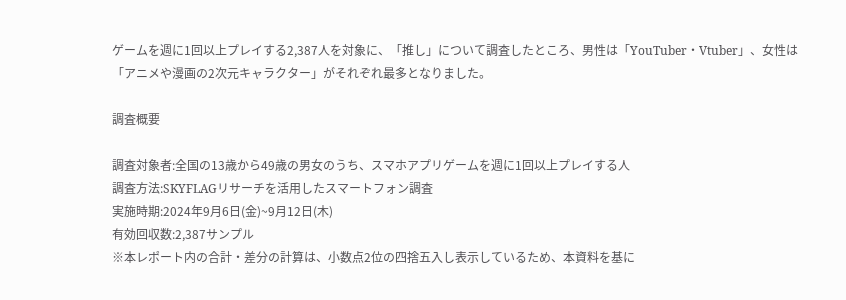ゲームを週に1回以上プレイする2,387人を対象に、「推し」について調査したところ、男性は「YouTuber・Vtuber」、女性は「アニメや漫画の2次元キャラクター」がそれぞれ最多となりました。

調査概要

調査対象者:全国の13歳から49歳の男女のうち、スマホアプリゲームを週に1回以上プレイする人
調査方法:SKYFLAGリサーチを活用したスマートフォン調査
実施時期:2024年9月6日(金)~9月12日(木)
有効回収数:2,387サンプル
※本レポート内の合計・差分の計算は、小数点2位の四捨五入し表示しているため、本資料を基に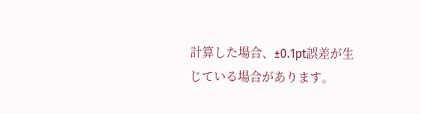計算した場合、±0.1pt誤差が生じている場合があります。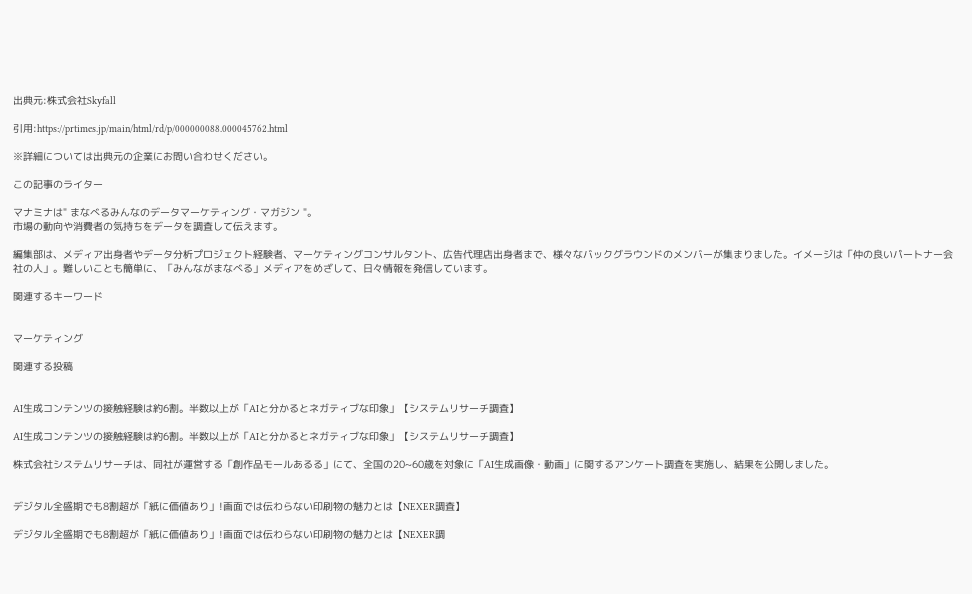出典元:株式会社Skyfall

引用:https://prtimes.jp/main/html/rd/p/000000088.000045762.html

※詳細については出典元の企業にお問い合わせください。

この記事のライター

マナミナは" まなべるみんなのデータマーケティング・マガジン "。
市場の動向や消費者の気持ちをデータを調査して伝えます。

編集部は、メディア出身者やデータ分析プロジェクト経験者、マーケティングコンサルタント、広告代理店出身者まで、様々なバックグラウンドのメンバーが集まりました。イメージは「仲の良いパートナー会社の人」。難しいことも簡単に、「みんながまなべる」メディアをめざして、日々情報を発信しています。

関連するキーワード


マーケティング

関連する投稿


AI生成コンテンツの接触経験は約6割。半数以上が「AIと分かるとネガティブな印象」【システムリサーチ調査】

AI生成コンテンツの接触経験は約6割。半数以上が「AIと分かるとネガティブな印象」【システムリサーチ調査】

株式会社システムリサーチは、同社が運営する「創作品モールあるる」にて、全国の20~60歳を対象に「AI生成画像・動画」に関するアンケート調査を実施し、結果を公開しました。


デジタル全盛期でも8割超が「紙に価値あり」!画面では伝わらない印刷物の魅力とは【NEXER調査】

デジタル全盛期でも8割超が「紙に価値あり」!画面では伝わらない印刷物の魅力とは【NEXER調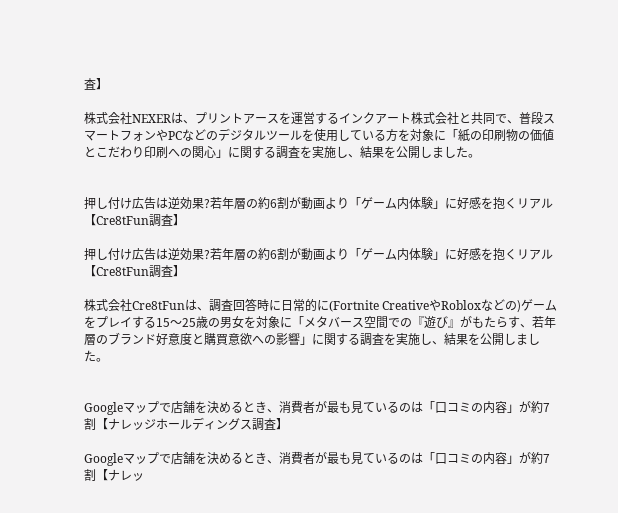査】

株式会社NEXERは、プリントアースを運営するインクアート株式会社と共同で、普段スマートフォンやPCなどのデジタルツールを使用している方を対象に「紙の印刷物の価値とこだわり印刷への関心」に関する調査を実施し、結果を公開しました。


押し付け広告は逆効果?若年層の約6割が動画より「ゲーム内体験」に好感を抱くリアル【Cre8tFun調査】

押し付け広告は逆効果?若年層の約6割が動画より「ゲーム内体験」に好感を抱くリアル【Cre8tFun調査】

株式会社Cre8tFunは、調査回答時に日常的に(Fortnite CreativeやRobloxなどの)ゲームをプレイする15〜25歳の男女を対象に「メタバース空間での『遊び』がもたらす、若年層のブランド好意度と購買意欲への影響」に関する調査を実施し、結果を公開しました。


Googleマップで店舗を決めるとき、消費者が最も見ているのは「口コミの内容」が約7割【ナレッジホールディングス調査】

Googleマップで店舗を決めるとき、消費者が最も見ているのは「口コミの内容」が約7割【ナレッ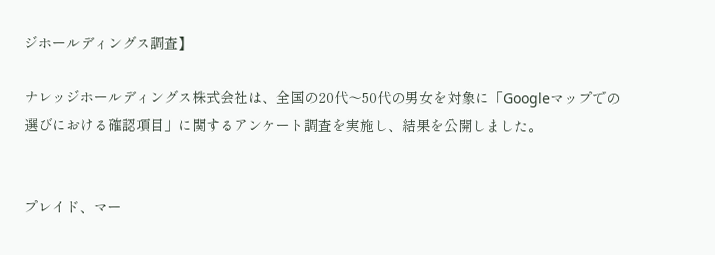ジホールディングス調査】

ナレッジホールディングス株式会社は、全国の20代〜50代の男女を対象に「Googleマップでの選びにおける確認項目」に関するアンケート調査を実施し、結果を公開しました。


プレイド、マー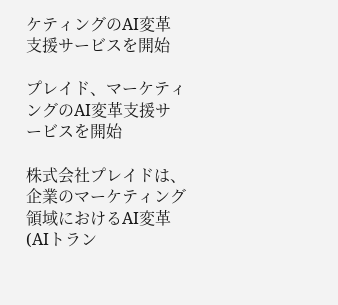ケティングのAI変革支援サービスを開始

プレイド、マーケティングのAI変革支援サービスを開始

株式会社プレイドは、企業のマーケティング領域におけるAI変革(AIトラン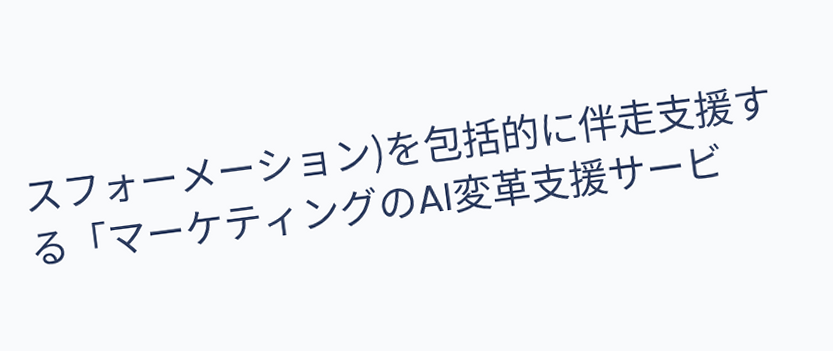スフォーメーション)を包括的に伴走支援する「マーケティングのAI変革支援サービ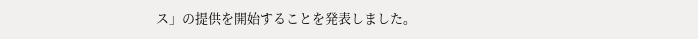ス」の提供を開始することを発表しました。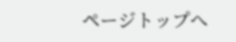ページトップへ